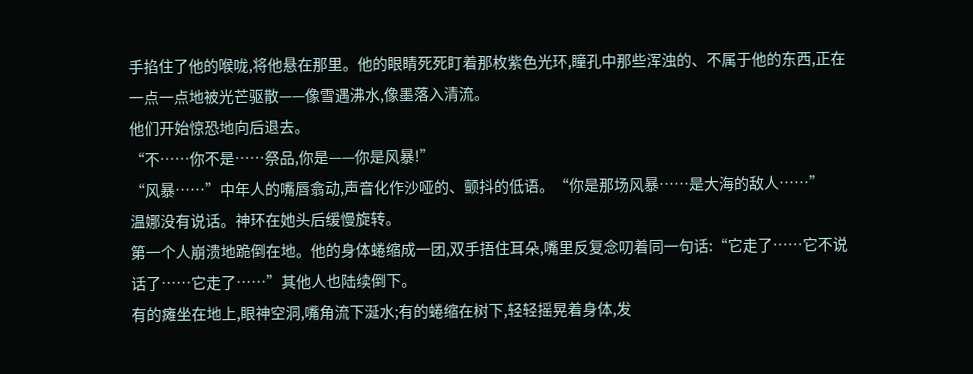手掐住了他的喉咙,将他悬在那里。他的眼睛死死盯着那枚紫色光环,瞳孔中那些浑浊的、不属于他的东西,正在一点一点地被光芒驱散——像雪遇沸水,像墨落入清流。
他们开始惊恐地向后退去。
“不……你不是……祭品,你是——你是风暴!”
“风暴……”中年人的嘴唇翕动,声音化作沙哑的、颤抖的低语。“你是那场风暴……是大海的敌人……”
温娜没有说话。神环在她头后缓慢旋转。
第一个人崩溃地跪倒在地。他的身体蜷缩成一团,双手捂住耳朵,嘴里反复念叨着同一句话:“它走了……它不说话了……它走了……”其他人也陆续倒下。
有的瘫坐在地上,眼神空洞,嘴角流下涎水;有的蜷缩在树下,轻轻摇晃着身体,发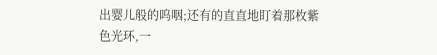出婴儿般的呜咽;还有的直直地盯着那枚紫色光环,一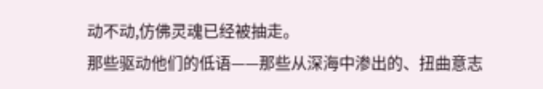动不动,仿佛灵魂已经被抽走。
那些驱动他们的低语——那些从深海中渗出的、扭曲意志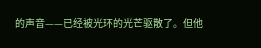的声音——已经被光环的光芒驱散了。但他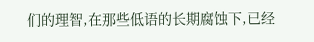们的理智,在那些低语的长期腐蚀下,已经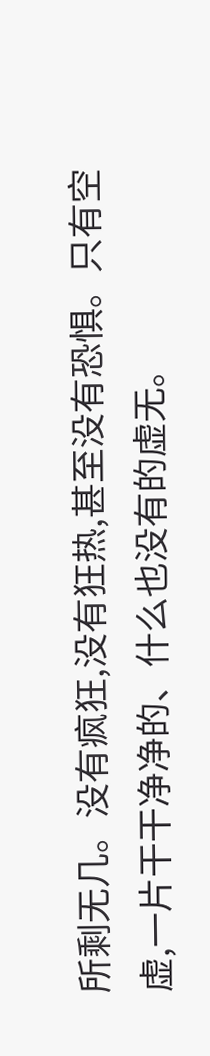所剩无几。没有疯狂,没有狂热,甚至没有恐惧。只有空虚,一片干干净净的、什么也没有的虚无。